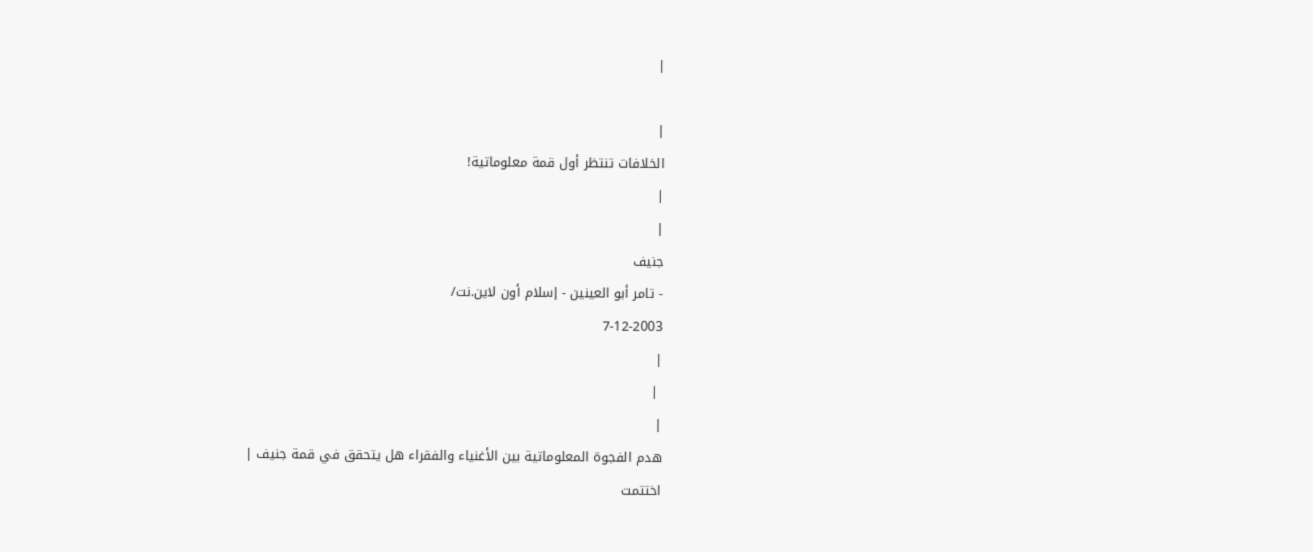|

|
الخلافات تنتظر أول قمة معلوماتية!
|
|
جنيف
- تامر أبو العينين - إسلام أون لاين.نت/
7-12-2003
|
 |
|
هدم الفجوة المعلوماتية بين الأغنياء والفقراء هل يتحقق في قمة جنيف |
اختتمت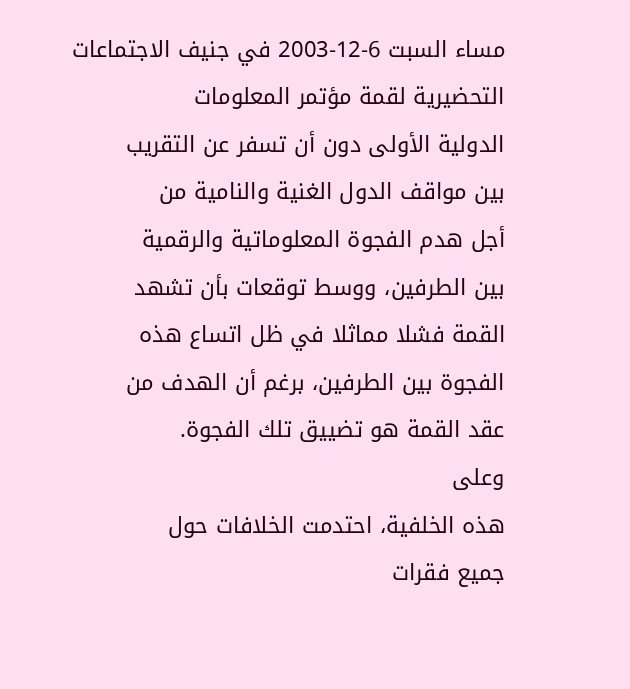مساء السبت 6-12-2003 في جنيف الاجتماعات
التحضيرية لقمة مؤتمر المعلومات
الدولية الأولى دون أن تسفر عن التقريب
بين مواقف الدول الغنية والنامية من
أجل هدم الفجوة المعلوماتية والرقمية
بين الطرفين، ووسط توقعات بأن تشهد
القمة فشلا مماثلا في ظل اتساع هذه
الفجوة بين الطرفين، برغم أن الهدف من
عقد القمة هو تضييق تلك الفجوة.
وعلى
هذه الخلفية، احتدمت الخلافات حول
جميع فقرات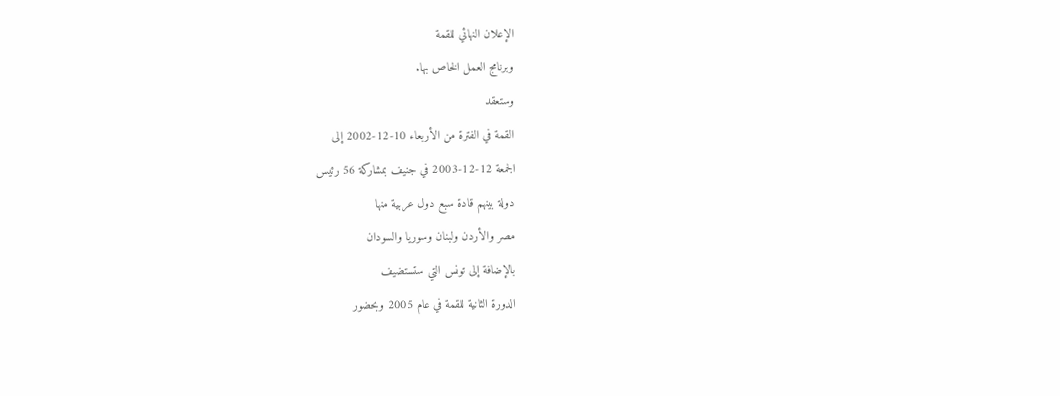الإعلان النهائي للقمة
وبرنامج العمل الخاص بها.
وستعقد
القمة في الفترة من الأربعاء 10-12-2002 إلى
الجمعة 12-12-2003 في جنيف بمشاركة 56 رئيس
دولة بينهم قادة سبع دول عربية منها
مصر والأردن ولبنان وسوريا والسودان
بالإضافة إلى تونس التي ستستضيف
الدورة الثانية للقمة في عام 2005 وبحضور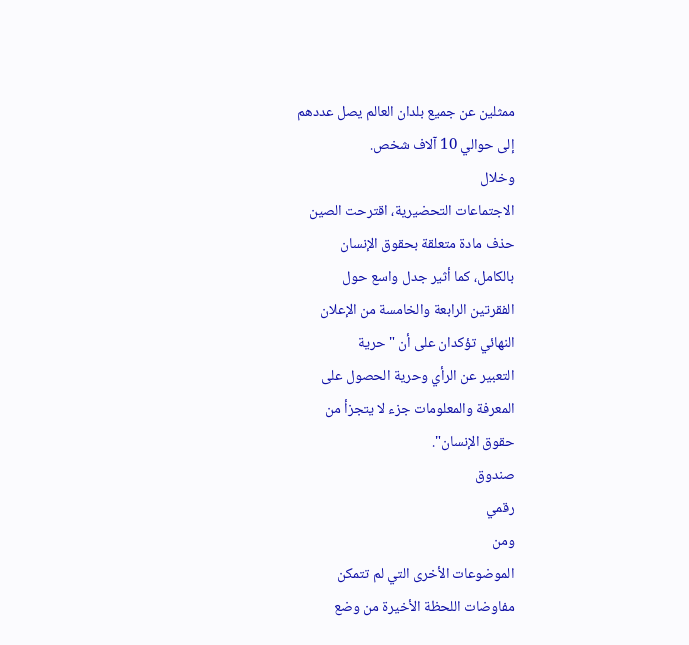ممثلين عن جميع بلدان العالم يصل عددهم
إلى حوالي 10 آلاف شخص.
وخلال
الاجتماعات التحضيرية، اقترحت الصين
حذف مادة متعلقة بحقوق الإنسان
بالكامل، كما أثير جدل واسع حول
الفقرتين الرابعة والخامسة من الإعلان
النهائي تؤكدان على أن "حرية
التعبير عن الرأي وحرية الحصول على
المعرفة والمعلومات جزء لا يتجزأ من
حقوق الإنسان".
صندوق
رقمي
ومن
الموضوعات الأخرى التي لم تتمكن
مفاوضات اللحظة الأخيرة من وضع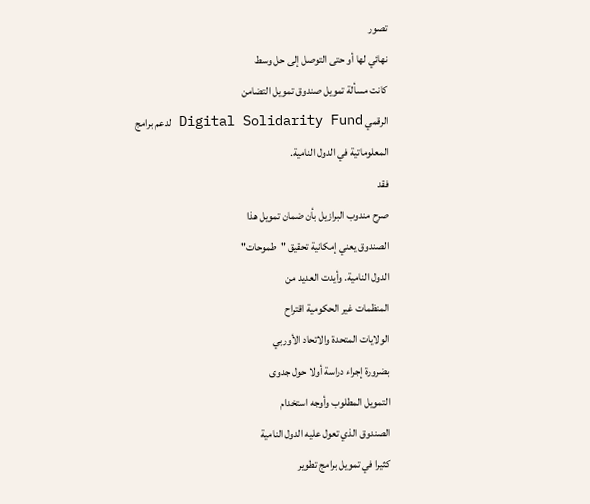تصور
نهائي لها أو حتى التوصل إلى حل وسط
كانت مسألة تمويل صندوق تمويل التضامن
الرقمي Digital Solidarity Fund لدعم برامج
المعلوماتية في الدول النامية.
فقد
صرح مندوب البرازيل بأن ضمان تمويل هذا
الصندوق يعني إمكانية تحقيق "طموحات"
الدول النامية. وأيدت العديد من
المنظمات غير الحكومية اقتراح
الولايات المتحدة والاتحاد الأوربي
بضرورة إجراء دراسة أولا حول جدوى
التمويل المطلوب وأوجه استخدام
الصندوق الذي تعول عليه الدول النامية
كثيرا في تمويل برامج تطوير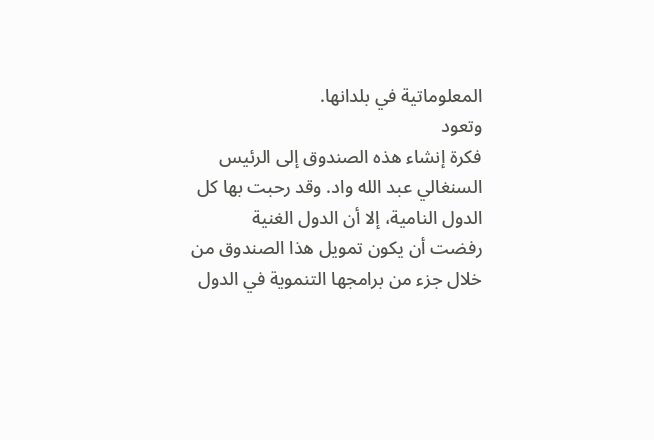المعلوماتية في بلدانها.
وتعود
فكرة إنشاء هذه الصندوق إلى الرئيس
السنغالي عبد الله واد. وقد رحبت بها كل
الدول النامية، إلا أن الدول الغنية
رفضت أن يكون تمويل هذا الصندوق من
خلال جزء من برامجها التنموية في الدول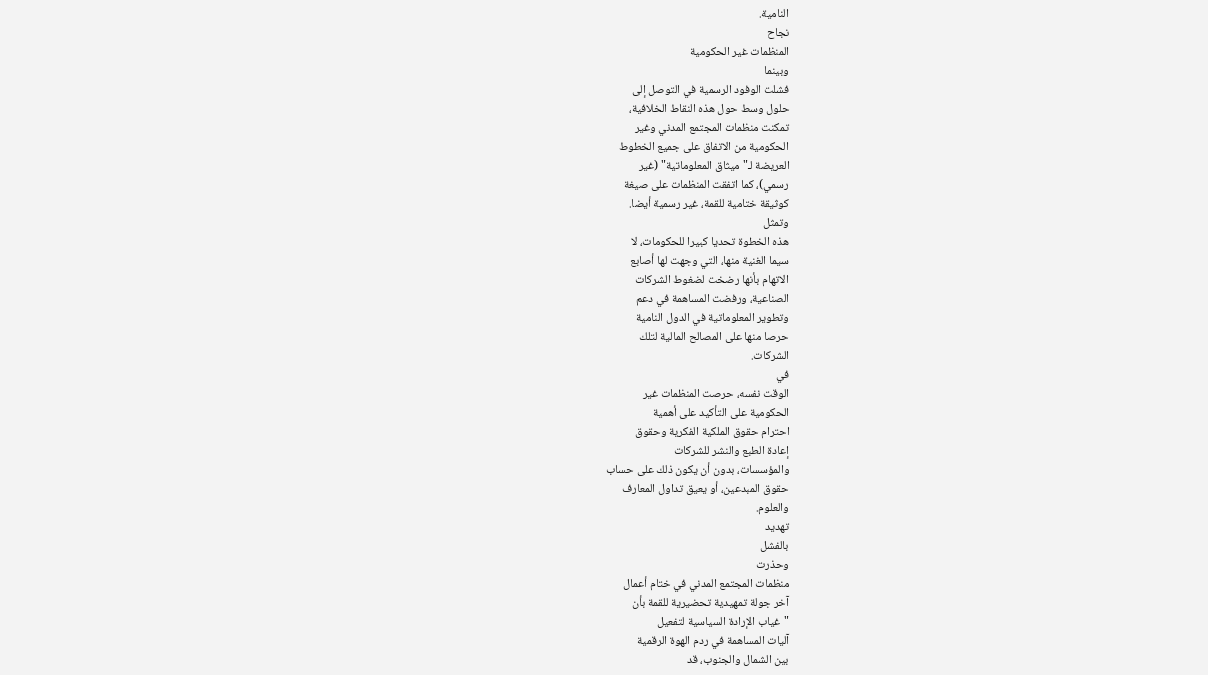النامية.
نجاح
المنظمات غير الحكومية
وبينما
فشلت الوفود الرسمية في التوصل إلى
حلول وسط حول هذه النقاط الخلافية،
تمكنت منظمات المجتمع المدني وغير
الحكومية من الاتفاق على جميع الخطوط
العريضة لـ"ميثاق المعلوماتية" (غير
رسمي)، كما اتفقت المنظمات على صيغة
كوثيقة ختامية للقمة، غير رسمية أيضا.
وتمثل
هذه الخطوة تحديا كبيرا للحكومات، لا
سيما الغنية منها، التي وجهت لها أصابع
الاتهام بأنها رضخت لضغوط الشركات
الصناعية، ورفضت المساهمة في دعم
وتطوير المعلوماتية في الدول النامية
حرصا منها على المصالح المالية لتلك
الشركات.
في
الوقت نفسه، حرصت المنظمات غير
الحكومية على التأكيد على أهمية
احترام حقوق الملكية الفكرية وحقوق
إعادة الطبع والنشر للشركات
والمؤسسات، بدون أن يكون ذلك على حساب
حقوق المبدعين، أو يعيق تداول المعارف
والعلوم.
تهديد
بالفشل
وحذرت
منظمات المجتمع المدني في ختام أعمال
آخر جولة تمهيدية تحضيرية للقمة بأن
"غياب الإرادة السياسية لتفعيل
آليات المساهمة في ردم الهوة الرقمية
بين الشمال والجنوب، قد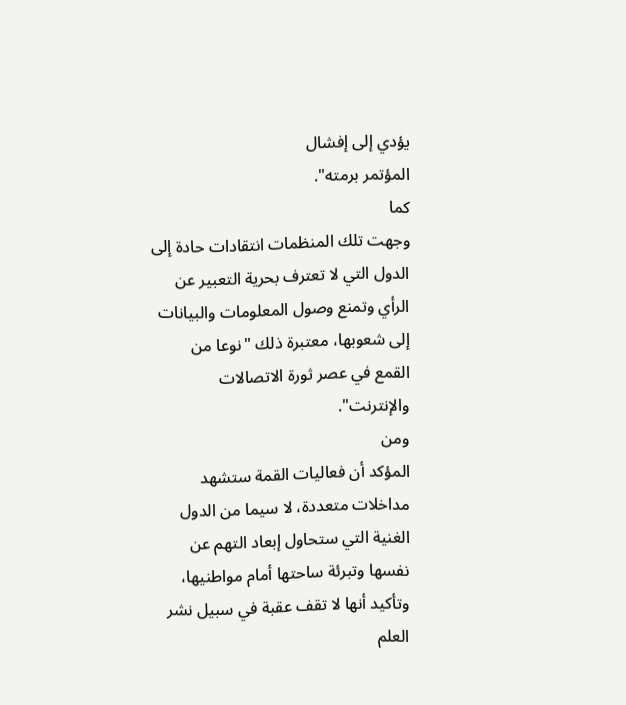يؤدي إلى إفشال
المؤتمر برمته".
كما
وجهت تلك المنظمات انتقادات حادة إلى
الدول التي لا تعترف بحرية التعبير عن
الرأي وتمنع وصول المعلومات والبيانات
إلى شعوبها، معتبرة ذلك "نوعا من
القمع في عصر ثورة الاتصالات
والإنترنت".
ومن
المؤكد أن فعاليات القمة ستشهد
مداخلات متعددة، لا سيما من الدول
الغنية التي ستحاول إبعاد التهم عن
نفسها وتبرئة ساحتها أمام مواطنيها،
وتأكيد أنها لا تقف عقبة في سبيل نشر
العلم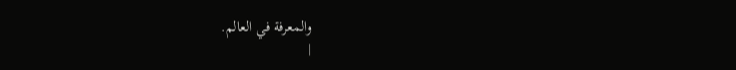والمعرفة في العالم.
|